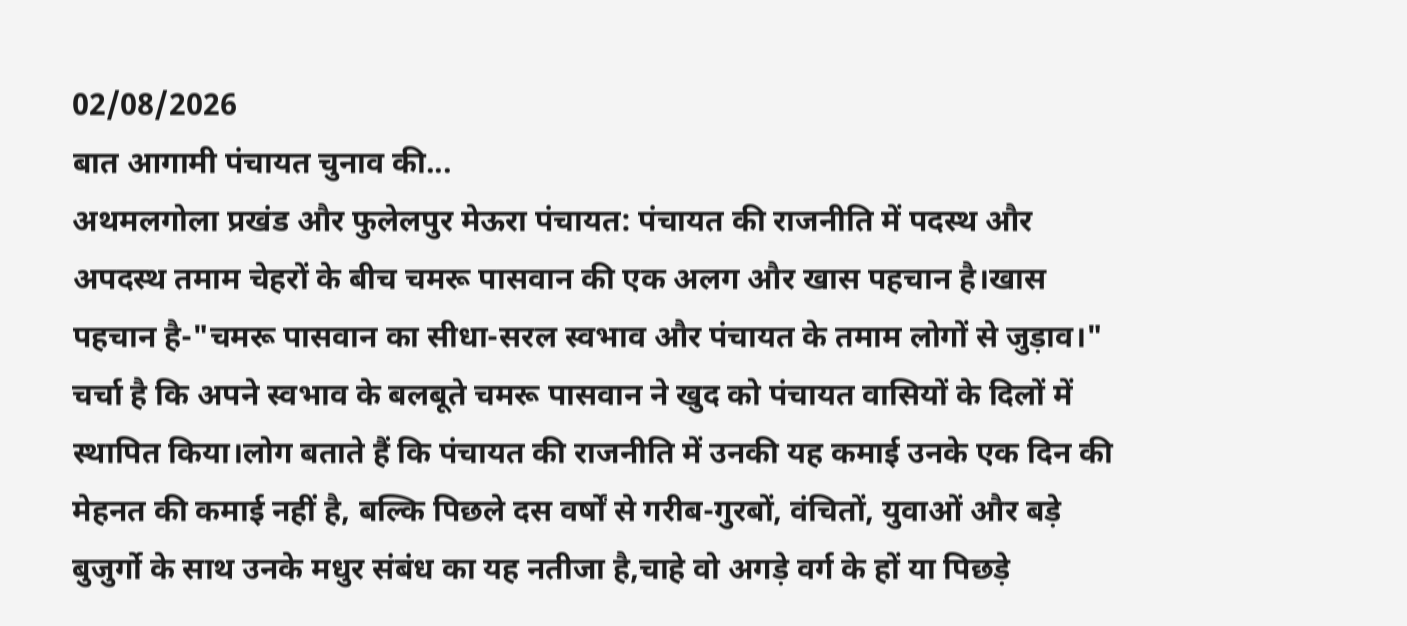02/08/2026
बात आगामी पंचायत चुनाव की...
अथमलगोला प्रखंड और फुलेलपुर मेऊरा पंचायत: पंचायत की राजनीति में पदस्थ और अपदस्थ तमाम चेहरों के बीच चमरू पासवान की एक अलग और खास पहचान है।खास पहचान है-"चमरू पासवान का सीधा-सरल स्वभाव और पंचायत के तमाम लोगों से जुड़ाव।"
चर्चा है कि अपने स्वभाव के बलबूते चमरू पासवान ने खुद को पंचायत वासियों के दिलों में स्थापित किया।लोग बताते हैं कि पंचायत की राजनीति में उनकी यह कमाई उनके एक दिन की मेहनत की कमाई नहीं है, बल्कि पिछले दस वर्षों से गरीब-गुरबों, वंचितों, युवाओं और बड़े बुजुर्गो के साथ उनके मधुर संबंध का यह नतीजा है,चाहे वो अगड़े वर्ग के हों या पिछड़े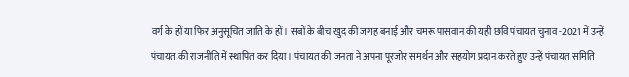वर्ग के हों या फिर अनुसूचित जाति के हों। सबों के बीच खुद की जगह बनाई और चमरू पासवान की यही छवि पंचायत चुनाव -2021 में उन्हें पंचायत की राजनीति में स्थापित कर दिया। पंचायत की जनता ने अपना पूरजोर समर्थन और सहयोग प्रदान करते हुए उन्हें पंचायत समिति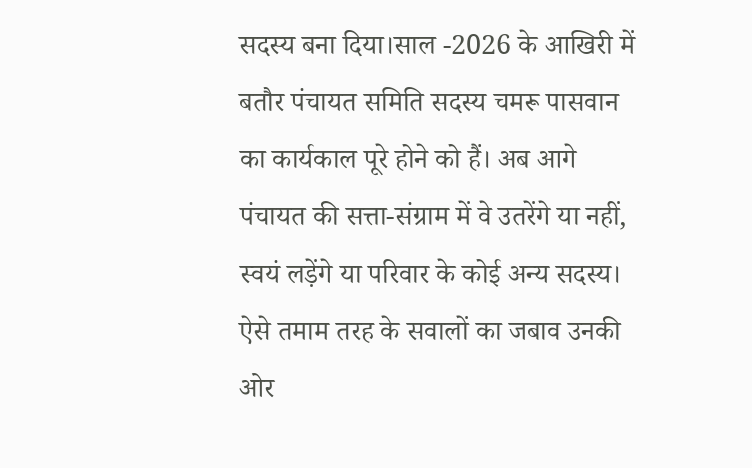सदस्य बना दिया।साल -2026 के आखिरी में बतौर पंचायत समिति सदस्य चमरू पासवान का कार्यकाल पूरे होने को हैं। अब आगे पंचायत की सत्ता-संग्राम में वे उतरेंगे या नहीं, स्वयं लड़ेंगे या परिवार के कोई अन्य सदस्य। ऐसे तमाम तरह के सवालों का जबाव उनकी ओर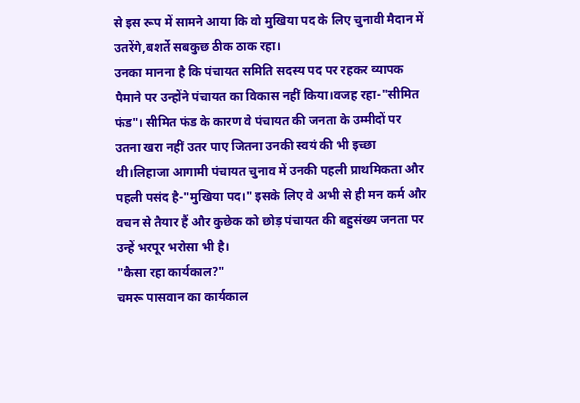से इस रूप में सामने आया कि वो मुखिया पद के लिए चुनावी मैदान में उतरेंगे,बशर्ते सबकुछ ठीक ठाक रहा।
उनका मानना है कि पंचायत समिति सदस्य पद पर रहकर व्यापक पैमाने पर उन्होंने पंचायत का विकास नहीं किया।वजह रहा-"सीमित फंड"। सीमित फंड के कारण वे पंचायत की जनता के उम्मीदों पर उतना खरा नहीं उतर पाए जितना उनकी स्वयं की भी इच्छा थी।लिहाजा आगामी पंचायत चुनाव में उनकी पहली प्राथमिकता और पहली पसंद है-"मुखिया पद।" इसके लिए वे अभी से ही मन कर्म और वचन से तैयार हैं और कुछेक को छोड़ पंचायत की बहुसंख्य जनता पर उन्हें भरपूर भरोसा भी है।
"कैसा रहा कार्यकाल?"
चमरू पासवान का कार्यकाल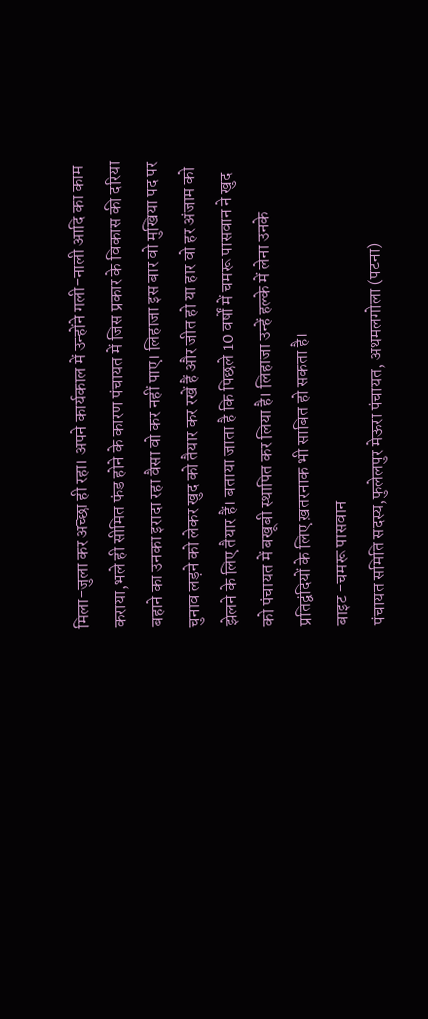मिला-जुला कर अच्छा ही रहा। अपने कार्यकाल में उन्होंने गली-नाली आदि का काम कराया,भले ही सीमित फंड होने के कारण पंचायत में जिस प्रकार के विकास की दरिया बहाने का उनका इरादा रहा वैसा वो कर नहीं पाए। लिहाजा इस बार वो मुखिया पद पर चुनाव लड़ने को लेकर खुद को तैयार कर रखें हैं और जीत हो या हार वो हर अंजाम को झेलने के लिए तैयार हैं। बताया जाता है कि पिछले 10 वर्षों में चमरू पासवान ने खुद को पंचायत में बखूबी स्थापित कर लिया है। लिहाजा उन्हें हल्के में लेना उनके प्रतिद्वंदियों के लिए ख़तरनाक भी साबित हो सकता है।
बाइट -चमरू पासवान
पंचायत समिति सदस्य,फुलेलपुर मेऊरा पंचायत, अथमलगोला (पटना)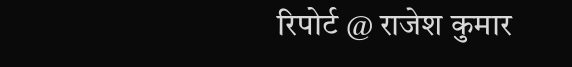रिपोर्ट @ राजेश कुमार